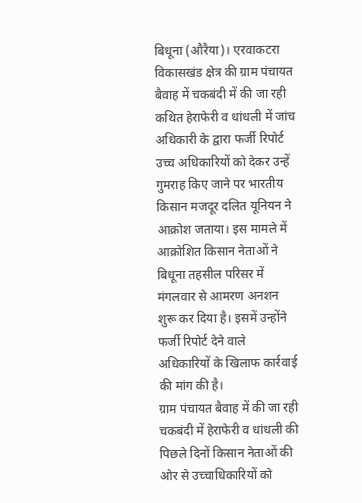बिधूना (औरैया)। एरवाकटरा विकासखंड क्षेत्र की ग्राम पंचायत बैवाह में चकबंदी में की जा रही कथित हेराफेरी व धांधली में जांच अधिकारी के द्वारा फर्जी रिपोर्ट उच्च अधिकारियों को देकर उन्हें गुमराह किए जाने पर भारतीय किसान मजदूर दलित यूनियन ने आक्रोश जताया। इस मामले में आक्रोशित किसान नेताओं ने बिधूना तहसील परिसर में मंगलवार से आमरण अनशन शुरू कर दिया है। इसमें उन्होंने फर्जी रिपोर्ट देने वाले अधिकारियों के खिलाफ कार्रवाई की मांग की है।
ग्राम पंचायत बैवाह में की जा रही चकबंदी में हेराफेरी व धांधली की पिछले दिनों किसान नेताओं की ओर से उच्चाधिकारियों को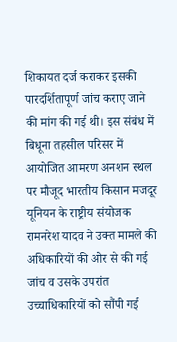शिकायत दर्ज कराकर इसकी पारदर्शितापूर्ण जांच कराए जाने की मांग की गई थी। इस संबंध में बिधूना तहसील परिसर में आयोजित आमरण अनशन स्थल पर मौजूद भारतीय किसान मजदूर यूनियन के राष्ट्रीय संयोजक रामनरेश यादव ने उक्त मामले की अधिकारियों की ओर से की गई जांच व उसके उपरांत उच्चाधिकारियों को सौंपी गई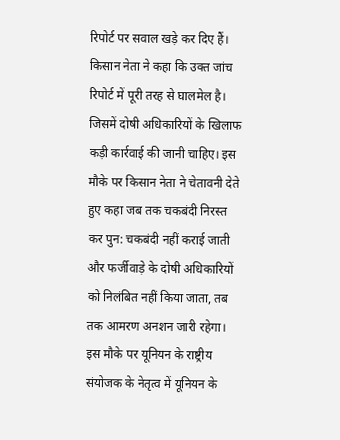रिपोर्ट पर सवाल खड़े कर दिए हैं। किसान नेता ने कहा कि उक्त जांच रिपोर्ट में पूरी तरह से घालमेल है। जिसमें दोषी अधिकारियों के खिलाफ कड़ी कार्रवाई की जानी चाहिए। इस मौके पर किसान नेता ने चेतावनी देते हुए कहा जब तक चकबंदी निरस्त कर पुन: चकबंदी नहीं कराई जाती और फर्जीवाड़े के दोषी अधिकारियों को निलंबित नहीं किया जाता, तब तक आमरण अनशन जारी रहेगा।
इस मौके पर यूनियन के राष्ट्रीय संयोजक के नेतृत्व में यूनियन के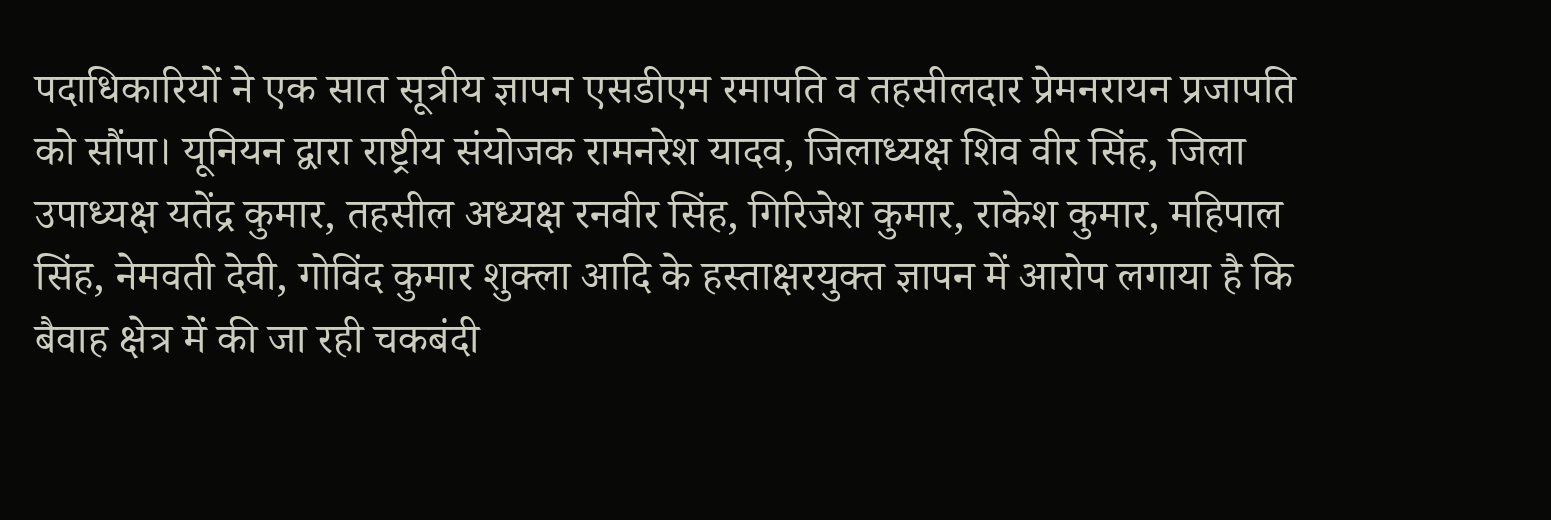पदाधिकारियों ने एक सात सूत्रीय ज्ञापन एसडीएम रमापति व तहसीलदार प्रेमनरायन प्रजापति को सौंपा। यूनियन द्वारा राष्ट्रीय संयोजक रामनरेश यादव, जिलाध्यक्ष शिव वीर सिंह, जिला उपाध्यक्ष यतेंद्र कुमार, तहसील अध्यक्ष रनवीर सिंह, गिरिजेश कुमार, राकेश कुमार, महिपाल सिंह, नेमवती देवी, गोविंद कुमार शुक्ला आदि के हस्ताक्षरयुक्त ज्ञापन में आरोप लगाया है कि बैवाह क्षेत्र में की जा रही चकबंदी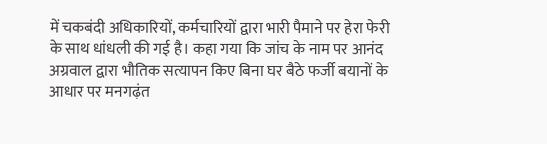में चकबंदी अधिकारियों, कर्मचारियों द्वारा भारी पैमाने पर हेरा फेरी के साथ धांधली की गई है। कहा गया कि जांच के नाम पर आनंद अग्रवाल द्वारा भौतिक सत्यापन किए बिना घर बैठे फर्जी बयानों के आधार पर मनगढ़ंत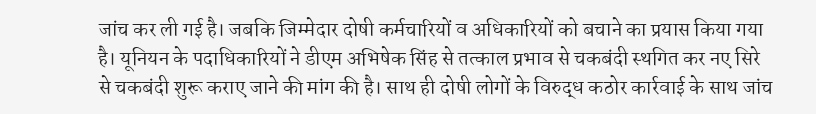जांच कर ली गई है। जबकि जिम्मेदार दोषी कर्मचारियों व अधिकारियों को बचाने का प्रयास किया गया है। यूनियन के पदाधिकारियों ने डीएम अभिषेक सिंह से तत्काल प्रभाव से चकबंदी स्थगित कर नए सिरे से चकबंदी शुरू कराए जाने की मांग की है। साथ ही दोषी लोगों के विरुद्ध कठोर कार्रवाई के साथ जांच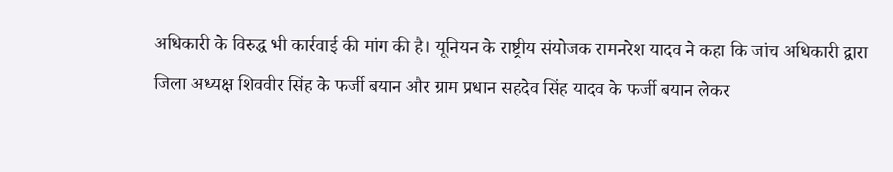अधिकारी के विरुद्ध भी कार्रवाई की मांग की है। यूनियन के राष्ट्रीय संयोजक रामनरेश यादव ने कहा कि जांच अधिकारी द्वारा जिला अध्यक्ष शिववीर सिंह के फर्जी बयान और ग्राम प्रधान सहदेव सिंह यादव के फर्जी बयान लेकर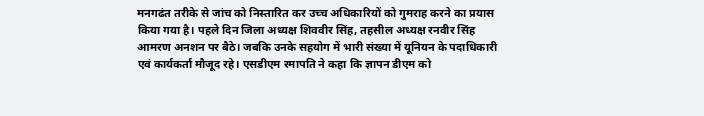मनगढंत तरीके से जांच को निस्तारित कर उच्च अधिकारियों को गुमराह करने का प्रयास किया गया है। पहले दिन जिला अध्यक्ष शिववीर सिंह, तहसील अध्यक्ष रनवीर सिंह आमरण अनशन पर बैठे। जबकि उनके सहयोग में भारी संख्या में यूनियन के पदाधिकारी एवं कार्यकर्ता मौजूद रहे। एसडीएम रमापति ने कहा कि ज्ञापन डीएम को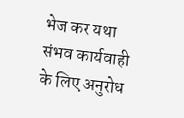भेज कर यथा संभव कार्यवाही के लिए अनुरोध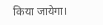किया जायेगा।